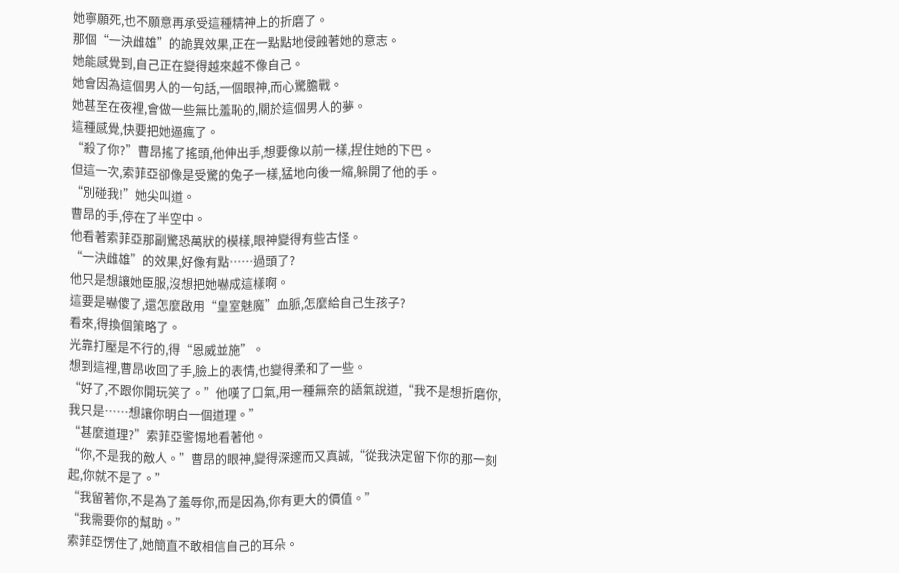她寧願死,也不願意再承受這種精神上的折磨了。
那個“一決雌雄”的詭異效果,正在一點點地侵蝕著她的意志。
她能感覺到,自己正在變得越來越不像自己。
她會因為這個男人的一句話,一個眼神,而心驚膽戰。
她甚至在夜裡,會做一些無比羞恥的,關於這個男人的夢。
這種感覺,快要把她逼瘋了。
“殺了你?”曹昂搖了搖頭,他伸出手,想要像以前一樣,捏住她的下巴。
但這一次,索菲亞卻像是受驚的兔子一樣,猛地向後一縮,躲開了他的手。
“別碰我!”她尖叫道。
曹昂的手,停在了半空中。
他看著索菲亞那副驚恐萬狀的模樣,眼神變得有些古怪。
“一決雌雄”的效果,好像有點……過頭了?
他只是想讓她臣服,沒想把她嚇成這樣啊。
這要是嚇傻了,還怎麼啟用“皇室魅魔”血脈,怎麼給自己生孩子?
看來,得換個策略了。
光靠打壓是不行的,得“恩威並施”。
想到這裡,曹昂收回了手,臉上的表情,也變得柔和了一些。
“好了,不跟你開玩笑了。”他嘆了口氣,用一種無奈的語氣說道,“我不是想折磨你,我只是……想讓你明白一個道理。”
“甚麼道理?”索菲亞警惕地看著他。
“你,不是我的敵人。”曹昂的眼神,變得深邃而又真誠,“從我決定留下你的那一刻起,你就不是了。”
“我留著你,不是為了羞辱你,而是因為,你有更大的價值。”
“我需要你的幫助。”
索菲亞愣住了,她簡直不敢相信自己的耳朵。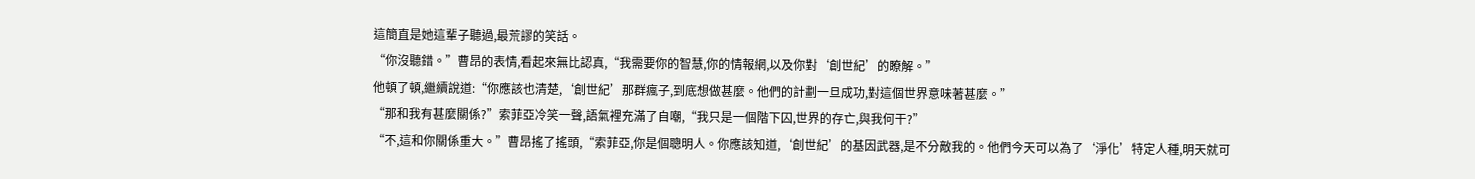這簡直是她這輩子聽過,最荒謬的笑話。
“你沒聽錯。”曹昂的表情,看起來無比認真,“我需要你的智慧,你的情報網,以及你對‘創世紀’的瞭解。”
他頓了頓,繼續說道:“你應該也清楚,‘創世紀’那群瘋子,到底想做甚麼。他們的計劃一旦成功,對這個世界意味著甚麼。”
“那和我有甚麼關係?”索菲亞冷笑一聲,語氣裡充滿了自嘲,“我只是一個階下囚,世界的存亡,與我何干?”
“不,這和你關係重大。”曹昂搖了搖頭,“索菲亞,你是個聰明人。你應該知道,‘創世紀’的基因武器,是不分敵我的。他們今天可以為了‘淨化’特定人種,明天就可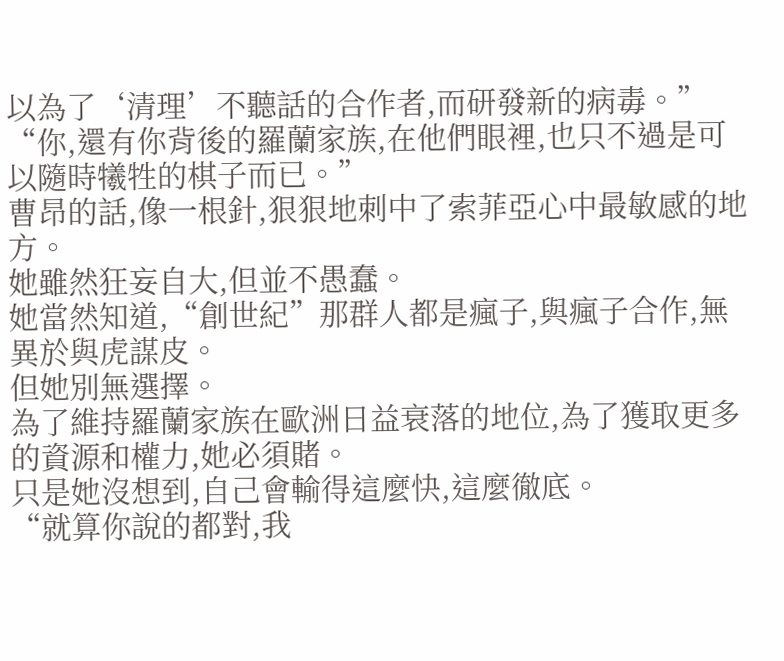以為了‘清理’不聽話的合作者,而研發新的病毒。”
“你,還有你背後的羅蘭家族,在他們眼裡,也只不過是可以隨時犧牲的棋子而已。”
曹昂的話,像一根針,狠狠地刺中了索菲亞心中最敏感的地方。
她雖然狂妄自大,但並不愚蠢。
她當然知道,“創世紀”那群人都是瘋子,與瘋子合作,無異於與虎謀皮。
但她別無選擇。
為了維持羅蘭家族在歐洲日益衰落的地位,為了獲取更多的資源和權力,她必須賭。
只是她沒想到,自己會輸得這麼快,這麼徹底。
“就算你說的都對,我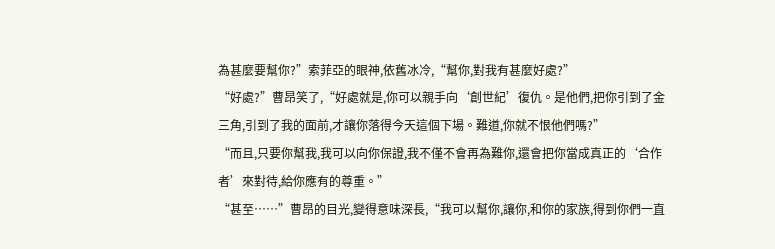為甚麼要幫你?”索菲亞的眼神,依舊冰冷,“幫你,對我有甚麼好處?”
“好處?”曹昂笑了,“好處就是,你可以親手向‘創世紀’復仇。是他們,把你引到了金三角,引到了我的面前,才讓你落得今天這個下場。難道,你就不恨他們嗎?”
“而且,只要你幫我,我可以向你保證,我不僅不會再為難你,還會把你當成真正的‘合作者’來對待,給你應有的尊重。”
“甚至……”曹昂的目光,變得意味深長,“我可以幫你,讓你,和你的家族,得到你們一直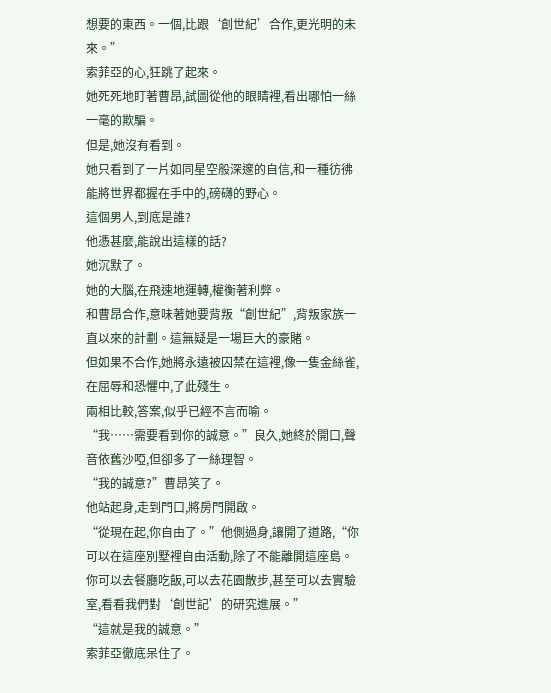想要的東西。一個,比跟‘創世紀’合作,更光明的未來。”
索菲亞的心,狂跳了起來。
她死死地盯著曹昂,試圖從他的眼睛裡,看出哪怕一絲一毫的欺騙。
但是,她沒有看到。
她只看到了一片如同星空般深邃的自信,和一種彷彿能將世界都握在手中的,磅礴的野心。
這個男人,到底是誰?
他憑甚麼,能說出這樣的話?
她沉默了。
她的大腦,在飛速地運轉,權衡著利弊。
和曹昂合作,意味著她要背叛“創世紀”,背叛家族一直以來的計劃。這無疑是一場巨大的豪賭。
但如果不合作,她將永遠被囚禁在這裡,像一隻金絲雀,在屈辱和恐懼中,了此殘生。
兩相比較,答案,似乎已經不言而喻。
“我……需要看到你的誠意。”良久,她終於開口,聲音依舊沙啞,但卻多了一絲理智。
“我的誠意?”曹昂笑了。
他站起身,走到門口,將房門開啟。
“從現在起,你自由了。”他側過身,讓開了道路,“你可以在這座別墅裡自由活動,除了不能離開這座島。你可以去餐廳吃飯,可以去花園散步,甚至可以去實驗室,看看我們對‘創世記’的研究進展。”
“這就是我的誠意。”
索菲亞徹底呆住了。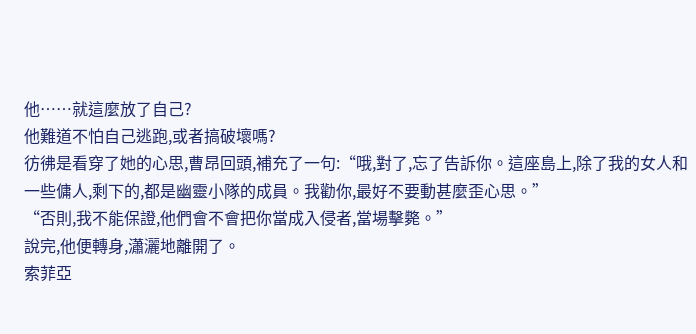他……就這麼放了自己?
他難道不怕自己逃跑,或者搞破壞嗎?
彷彿是看穿了她的心思,曹昂回頭,補充了一句:“哦,對了,忘了告訴你。這座島上,除了我的女人和一些傭人,剩下的,都是幽靈小隊的成員。我勸你,最好不要動甚麼歪心思。”
“否則,我不能保證,他們會不會把你當成入侵者,當場擊斃。”
說完,他便轉身,瀟灑地離開了。
索菲亞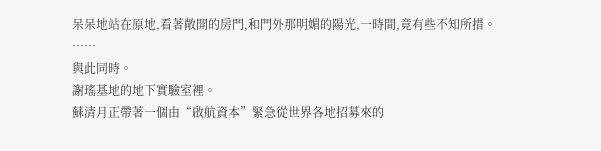呆呆地站在原地,看著敞開的房門,和門外那明媚的陽光,一時間,竟有些不知所措。
……
與此同時。
謝瑤基地的地下實驗室裡。
蘇清月正帶著一個由“啟航資本”緊急從世界各地招募來的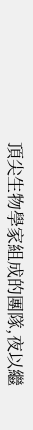頂尖生物學家組成的團隊,夜以繼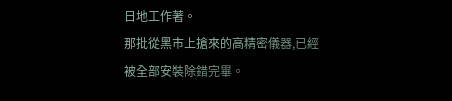日地工作著。
那批從黑市上搶來的高精密儀器,已經被全部安裝除錯完畢。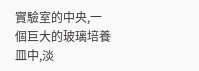實驗室的中央,一個巨大的玻璃培養皿中,淡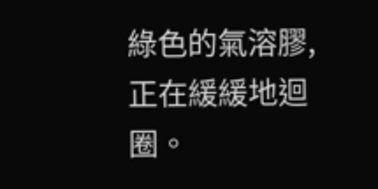綠色的氣溶膠,正在緩緩地迴圈。